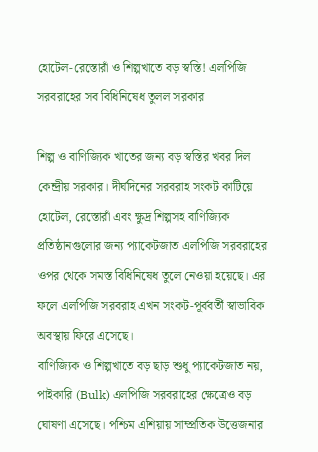হোটেল-রেস্তোরাঁ ও শিল্পখাতে বড় স্বস্তি! এলপিজি সরবরাহের সব বিধিনিষেধ তুলল সরকার

শিল্প ও বাণিজ্যিক খাতের জন্য বড় স্বস্তির খবর দিল কেন্দ্রীয় সরকার। দীর্ঘদিনের সরবরাহ সংকট কাটিয়ে হোটেল, রেস্তোরাঁ এবং ক্ষুদ্র শিল্পসহ বাণিজ্যিক প্রতিষ্ঠানগুলোর জন্য প্যাকেটজাত এলপিজি সরবরাহের ওপর থেকে সমস্ত বিধিনিষেধ তুলে নেওয়া হয়েছে। এর ফলে এলপিজি সরবরাহ এখন সংকট-পূর্ববর্তী স্বাভাবিক অবস্থায় ফিরে এসেছে।
বাণিজ্যিক ও শিল্পখাতে বড় ছাড় শুধু প্যাকেটজাত নয়, পাইকারি (Bulk) এলপিজি সরবরাহের ক্ষেত্রেও বড় ঘোষণা এসেছে। পশ্চিম এশিয়ায় সাম্প্রতিক উত্তেজনার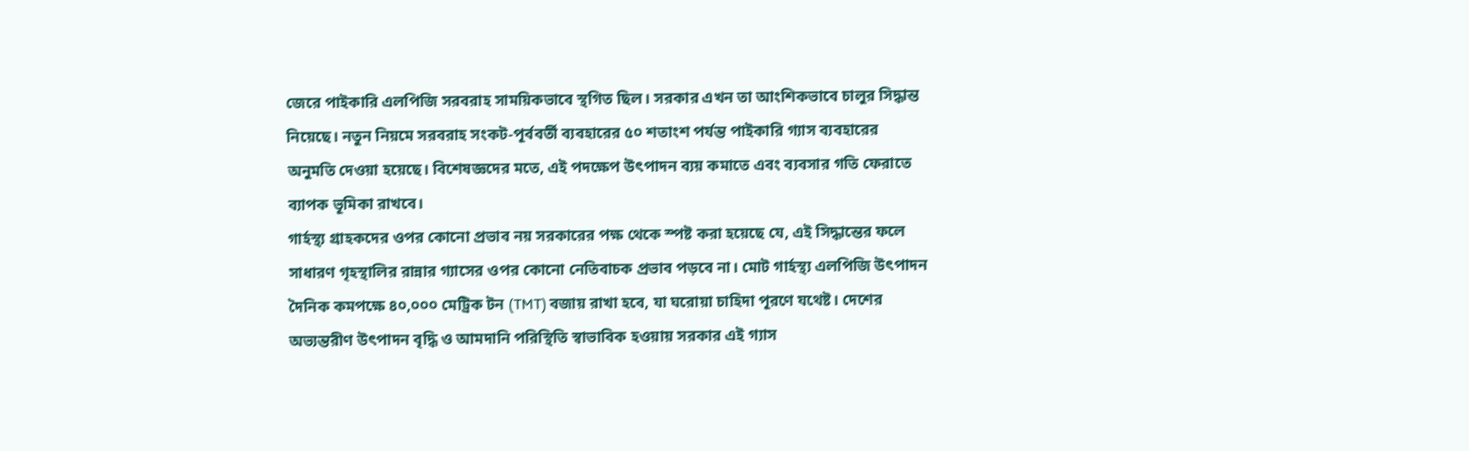জেরে পাইকারি এলপিজি সরবরাহ সাময়িকভাবে স্থগিত ছিল। সরকার এখন তা আংশিকভাবে চালুর সিদ্ধান্ত নিয়েছে। নতুন নিয়মে সরবরাহ সংকট-পূর্ববর্তী ব্যবহারের ৫০ শতাংশ পর্যন্ত পাইকারি গ্যাস ব্যবহারের অনুমতি দেওয়া হয়েছে। বিশেষজ্ঞদের মতে, এই পদক্ষেপ উৎপাদন ব্যয় কমাতে এবং ব্যবসার গতি ফেরাতে ব্যাপক ভূমিকা রাখবে।
গার্হস্থ্য গ্রাহকদের ওপর কোনো প্রভাব নয় সরকারের পক্ষ থেকে স্পষ্ট করা হয়েছে যে, এই সিদ্ধান্তের ফলে সাধারণ গৃহস্থালির রান্নার গ্যাসের ওপর কোনো নেতিবাচক প্রভাব পড়বে না। মোট গার্হস্থ্য এলপিজি উৎপাদন দৈনিক কমপক্ষে ৪০,০০০ মেট্রিক টন (TMT) বজায় রাখা হবে, যা ঘরোয়া চাহিদা পূরণে যথেষ্ট। দেশের অভ্যন্তরীণ উৎপাদন বৃদ্ধি ও আমদানি পরিস্থিতি স্বাভাবিক হওয়ায় সরকার এই গ্যাস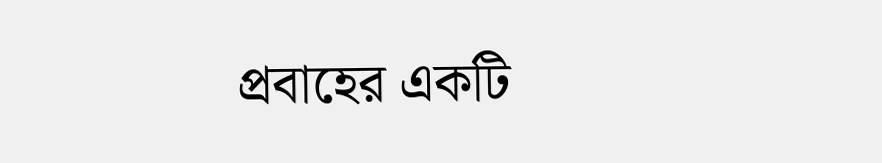প্রবাহের একটি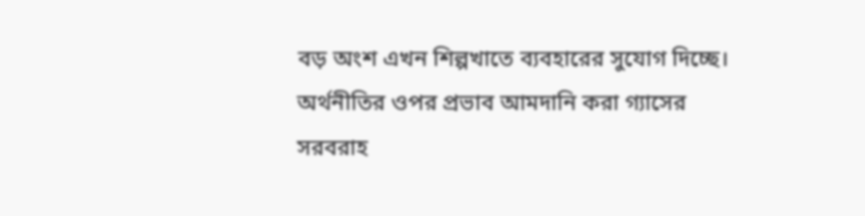বড় অংশ এখন শিল্পখাতে ব্যবহারের সুযোগ দিচ্ছে।
অর্থনীতির ওপর প্রভাব আমদানি করা গ্যাসের সরবরাহ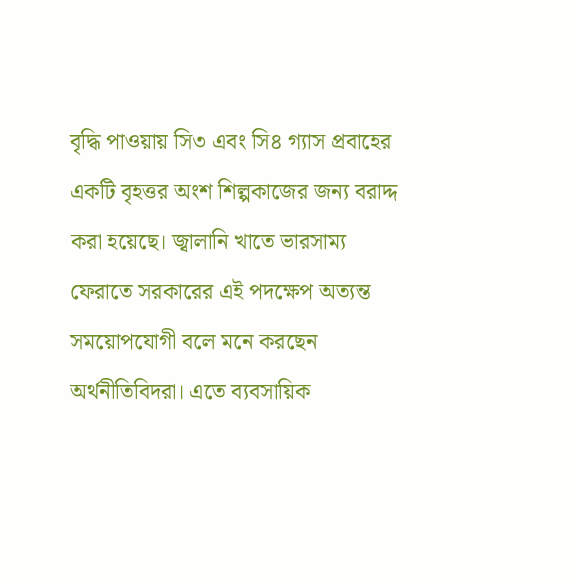বৃদ্ধি পাওয়ায় সি৩ এবং সি৪ গ্যাস প্রবাহের একটি বৃহত্তর অংশ শিল্পকাজের জন্য বরাদ্দ করা হয়েছে। জ্বালানি খাতে ভারসাম্য ফেরাতে সরকারের এই পদক্ষেপ অত্যন্ত সময়োপযোগী বলে মনে করছেন অর্থনীতিবিদরা। এতে ব্যবসায়িক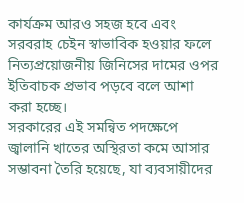কার্যক্রম আরও সহজ হবে এবং সরবরাহ চেইন স্বাভাবিক হওয়ার ফলে নিত্যপ্রয়োজনীয় জিনিসের দামের ওপর ইতিবাচক প্রভাব পড়বে বলে আশা করা হচ্ছে।
সরকারের এই সমন্বিত পদক্ষেপে জ্বালানি খাতের অস্থিরতা কমে আসার সম্ভাবনা তৈরি হয়েছে, যা ব্যবসায়ীদের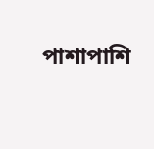পাশাপাশি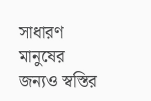সাধারণ মানুষের জন্যও স্বস্তির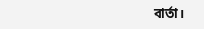বার্তা।